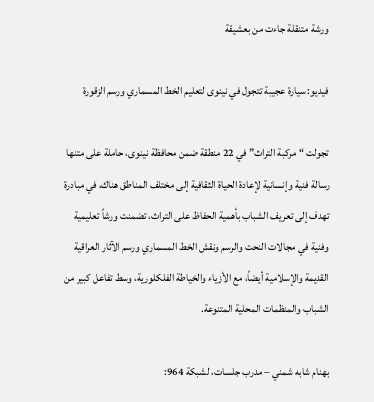ورشة متنقلة جاءت من بعشيقة

فيديو: سيارة عجيبة تتجول في نينوى لتعليم الخط المسماري ورسم الزقورة

تجولت “مركبة التراث” في 22 منطقة ضمن محافظة نينوى، حاملة على متنها رسالة فنية وإنسانية لإعادة الحياة الثقافية إلى مختلف المناطق هناك، في مبادرة تهدف إلى تعريف الشباب بأهمية الحفاظ على التراث، تضمنت ورشاً تعليمية وفنية في مجالات النحت والرسم ونقش الخط المسماري ورسم الآثار العراقية القديمة والإسلامية أيضاً، مع الأزياء والخياطة الفلكلورية، وسط تفاعل كبير من الشباب والمنظمات المحلية المتنوعة.

بهنام شابه شمني – مدرب جلسات، لشبكة 964: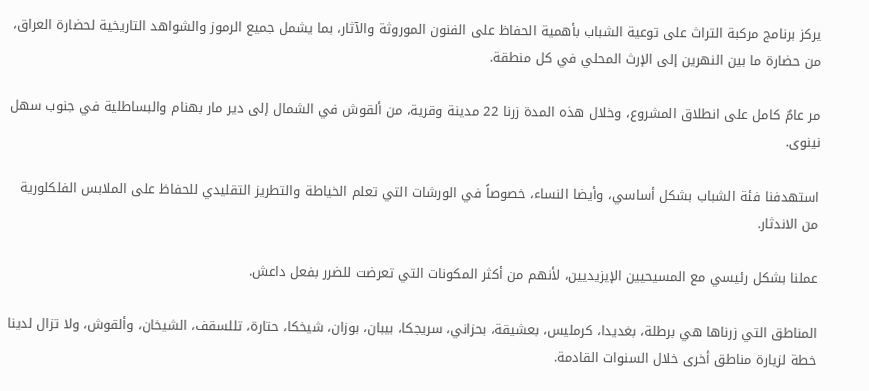يركز برنامج مركبة التراث على توعية الشباب بأهمية الحفاظ على الفنون الموروثة والآثار، بما يشمل جميع الرموز والشواهد التاريخية لحضارة العراق، من حضارة ما بين النهرين إلى الإرث المحلي في كل منطقة.

مر عامٌ كامل على انطلاق المشروع، وخلال هذه المدة زرنا 22 مدينة وقرية، من ألقوش في الشمال إلى دير مار بهنام والبساطلية في جنوب سهل نينوى.

استهدفنا فئة الشباب بشكل أساسي، وأيضا النساء، خصوصاً في الورشات التي تعلم الخياطة والتطريز التقليدي للحفاظ على الملابس الفلكلورية من الاندثار.

عملنا بشكل رئيسي مع المسيحيين الإيزيديين، لأنهم من أكثر المكونات التي تعرضت للضرر بفعل داعش.

المناطق التي زرناها هي برطلة، بغديدا، كرمليس، بعشيقة، بحزاني، سريجكا، بيبان، بوزان، شيخكا، حتارة، تللسقف، الشيخان، وألقوش، ولا تزال لدينا خطة لزيارة مناطق أخرى خلال السنوات القادمة.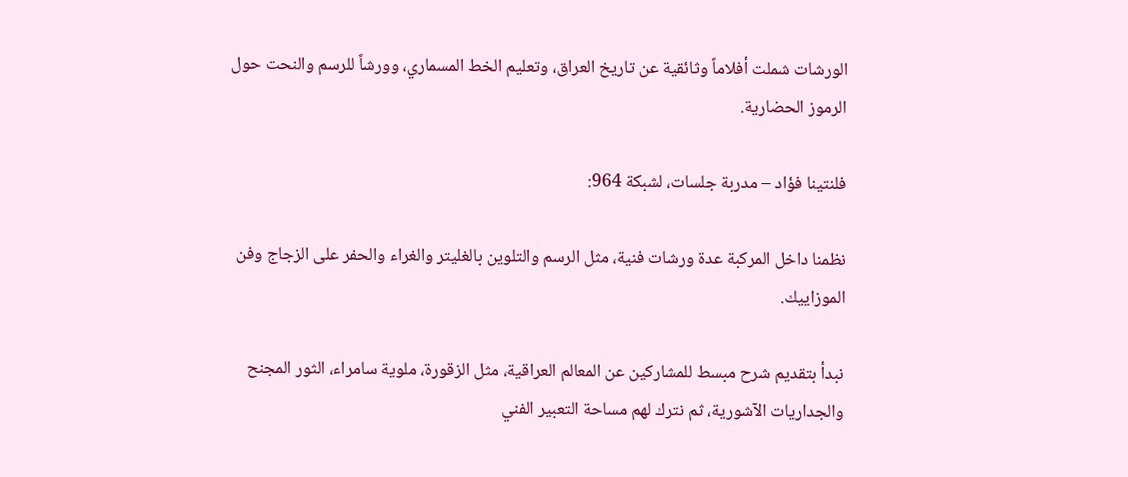الورشات شملت أفلاماً وثائقية عن تاريخ العراق، وتعليم الخط المسماري، وورشاً للرسم والنحت حول الرموز الحضارية.

فلنتينا فؤاد – مدربة جلسات، لشبكة 964:

نظمنا داخل المركبة عدة ورشات فنية، مثل الرسم والتلوين بالغليتر والغراء والحفر على الزجاج وفن الموزاييك.

نبدأ بتقديم شرح مبسط للمشاركين عن المعالم العراقية، مثل الزقورة، ملوية سامراء، الثور المجنح والجداريات الآشورية، ثم نترك لهم مساحة التعبير الفني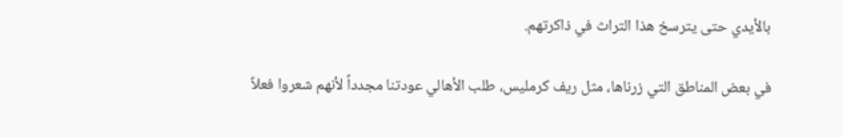بالأيدي حتى يترسخ هذا التراث في ذاكرتهم.

في بعض المناطق التي زرناها، مثل ريف كرمليس، طلب الأهالي عودتنا مجدداً لأنهم شعروا فعلاً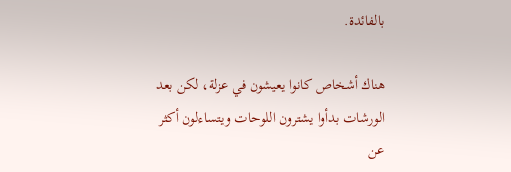بالفائدة.

هناك أشخاص كانوا يعيشون في عزلة، لكن بعد الورشات بدأوا يشترون اللوحات ويتساءلون أكثر عن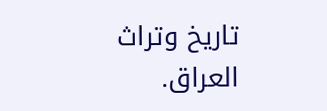تاريخ وتراث العراق.